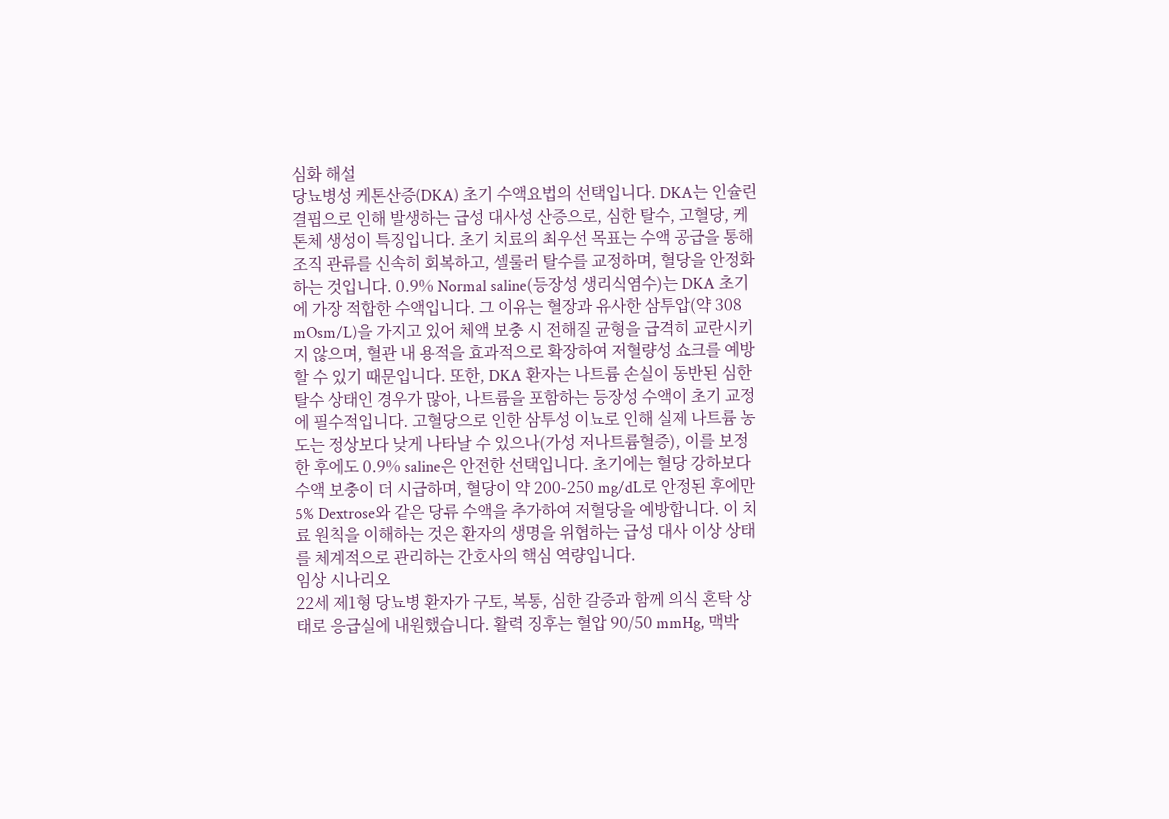심화 해설
당뇨병성 케톤산증(DKA) 초기 수액요법의 선택입니다. DKA는 인슐린 결핍으로 인해 발생하는 급성 대사성 산증으로, 심한 탈수, 고혈당, 케톤체 생성이 특징입니다. 초기 치료의 최우선 목표는 수액 공급을 통해 조직 관류를 신속히 회복하고, 셀룰러 탈수를 교정하며, 혈당을 안정화하는 것입니다. 0.9% Normal saline(등장성 생리식염수)는 DKA 초기에 가장 적합한 수액입니다. 그 이유는 혈장과 유사한 삼투압(약 308 mOsm/L)을 가지고 있어 체액 보충 시 전해질 균형을 급격히 교란시키지 않으며, 혈관 내 용적을 효과적으로 확장하여 저혈량성 쇼크를 예방할 수 있기 때문입니다. 또한, DKA 환자는 나트륨 손실이 동반된 심한 탈수 상태인 경우가 많아, 나트륨을 포함하는 등장성 수액이 초기 교정에 필수적입니다. 고혈당으로 인한 삼투성 이뇨로 인해 실제 나트륨 농도는 정상보다 낮게 나타날 수 있으나(가성 저나트륨혈증), 이를 보정한 후에도 0.9% saline은 안전한 선택입니다. 초기에는 혈당 강하보다 수액 보충이 더 시급하며, 혈당이 약 200-250 mg/dL로 안정된 후에만 5% Dextrose와 같은 당류 수액을 추가하여 저혈당을 예방합니다. 이 치료 원칙을 이해하는 것은 환자의 생명을 위협하는 급성 대사 이상 상태를 체계적으로 관리하는 간호사의 핵심 역량입니다.
임상 시나리오
22세 제1형 당뇨병 환자가 구토, 복통, 심한 갈증과 함께 의식 혼탁 상태로 응급실에 내원했습니다. 활력 징후는 혈압 90/50 mmHg, 맥박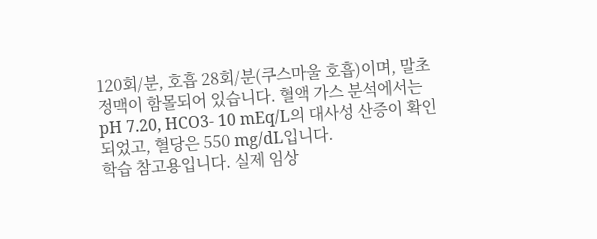120회/분, 호흡 28회/분(쿠스마울 호흡)이며, 말초 정맥이 함몰되어 있습니다. 혈액 가스 분석에서는 pH 7.20, HCO3- 10 mEq/L의 대사성 산증이 확인되었고, 혈당은 550 mg/dL입니다.
학습 참고용입니다. 실제 임상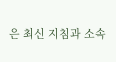은 최신 지침과 소속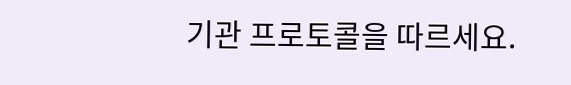기관 프로토콜을 따르세요.